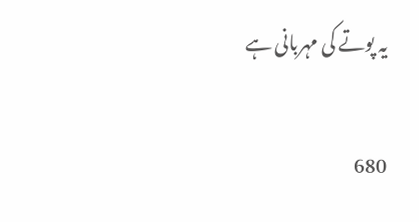یہ پوتے کی مہربانی ہے

680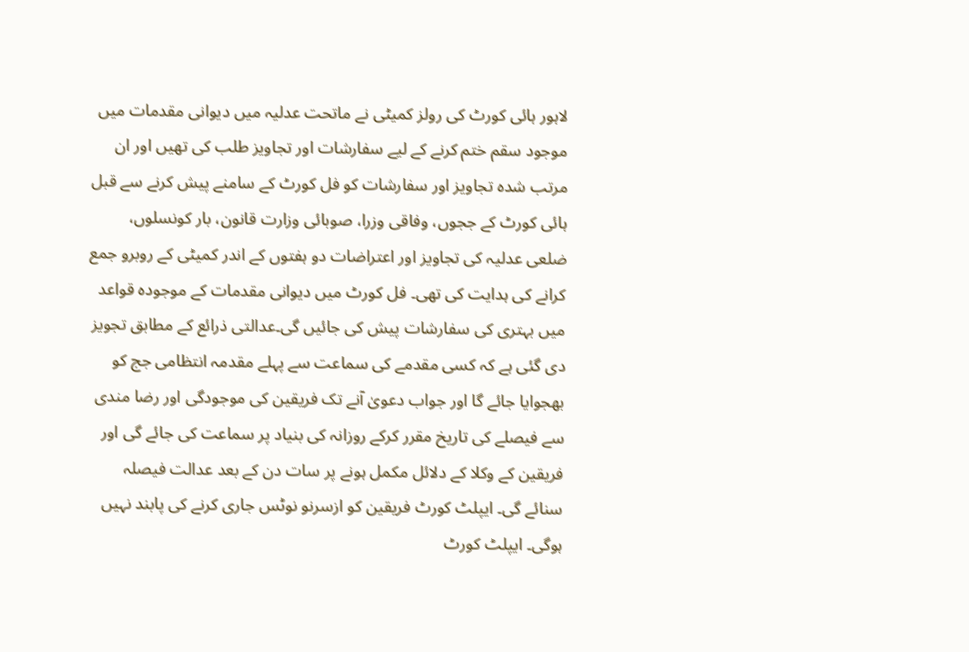لاہور ہائی کورٹ کی رولز کمیٹی نے ماتحت عدلیہ میں دیوانی مقدمات میں موجود سقم ختم کرنے کے لیے سفارشات اور تجاویز طلب کی تھیں اور ان مرتب شدہ تجاویز اور سفارشات کو فل کورٹ کے سامنے پیش کرنے سے قبل ہائی کورٹ کے ججوں، وفاقی وزرا، صوبائی وزارت قانون، بار کونسلوں، ضلعی عدلیہ کی تجاویز اور اعتراضات دو ہفتوں کے اندر کمیٹی کے روبرو جمع کرانے کی ہدایت کی تھی۔ فل کورٹ میں دیوانی مقدمات کے موجودہ قواعد میں بہتری کی سفارشات پیش کی جائیں گی۔عدالتی ذرائع کے مطابق تجویز دی گئی ہے کہ کسی مقدمے کی سماعت سے پہلے مقدمہ انتظامی جج کو بھجوایا جائے گا اور جواب دعویٰ آنے تک فریقین کی موجودگی اور رضا مندی سے فیصلے کی تاریخ مقرر کرکے روزانہ کی بنیاد پر سماعت کی جائے گی اور فریقین کے وکلا کے دلائل مکمل ہونے پر سات دن کے بعد عدالت فیصلہ سنائے گی۔ ایپلٹ کورٹ فریقین کو ازسرنو نوٹس جاری کرنے کی پابند نہیں ہوگی۔ ایپلٹ کورٹ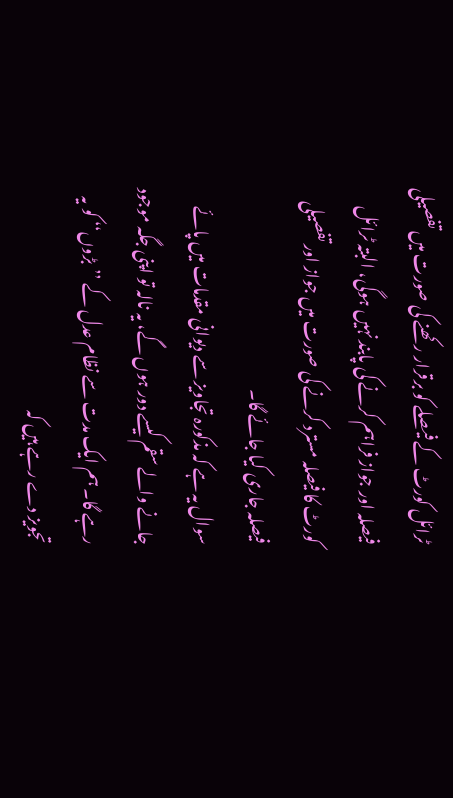ٹرائل کورٹ کے فیصلے کو برقرار رکھنے کی صورت میں تفصیلی فیصلہ اور جواز فراہم کرنے کی پابند نہیں ہوگی، البتہ ٹرائل کورٹ کا فیصلہ مسترد کرنے کی صورت میں جواز اور تفصیلی فیصلہ جاری کیا جائے گا۔
سوال یہ ہے کہ مذکورہ تجاویز سے دیوانی مقدمات میں پائے جانے والے سقم کیسے دور ہوں گے، یہ نالہ تو اپنی جگہ موجود رہے گا۔ ہم ایک مدت سے نظام عدل کے ’’بڑوں‘‘ کو یہ تجویز دے رہے ہیں کہ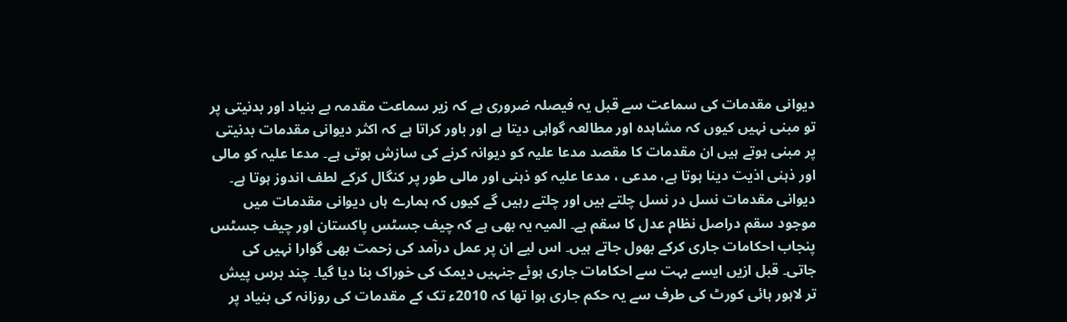دیوانی مقدمات کی سماعت سے قبل یہ فیصلہ ضروری ہے کہ زیر سماعت مقدمہ بے بنیاد اور بدنیتی پر تو مبنی نہیں کیوں کہ مشاہدہ اور مطالعہ گواہی دیتا ہے اور باور کراتا ہے کہ اکثر دیوانی مقدمات بدنیتی پر مبنی ہوتے ہیں ان مقدمات کا مقصد مدعا علیہ کو دیوانہ کرنے کی سازش ہوتی ہے۔ مدعا علیہ کو مالی اور ذہنی اذیت دینا ہوتا ہے، مدعی ، مدعا علیہ کو ذہنی اور مالی طور پر کنگال کرکے لطف اندوز ہوتا ہے۔ دیوانی مقدمات نسل در نسل چلتے ہیں اور چلتے رہیں گے کیوں کہ ہمارے ہاں دیوانی مقدمات میں موجود سقم دراصل نظام عدل کا سقم ہے۔ المیہ یہ بھی ہے کہ چیف جسٹس پاکستان اور چیف جسٹس پنجاب احکامات جاری کرکے بھول جاتے ہیں۔ اس لیے ان پر عمل درآمد کی زحمت بھی گوارا نہیں کی جاتی۔ قبل ازیں ایسے بہت سے احکامات جاری ہوئے جنہیں دیمک کی خوراک بنا دیا گیا۔ چند برس پیش تر لاہور ہائی کورٹ کی طرف سے یہ حکم جاری ہوا تھا کہ 2010ء تک کے مقدمات کی روزانہ کی بنیاد پر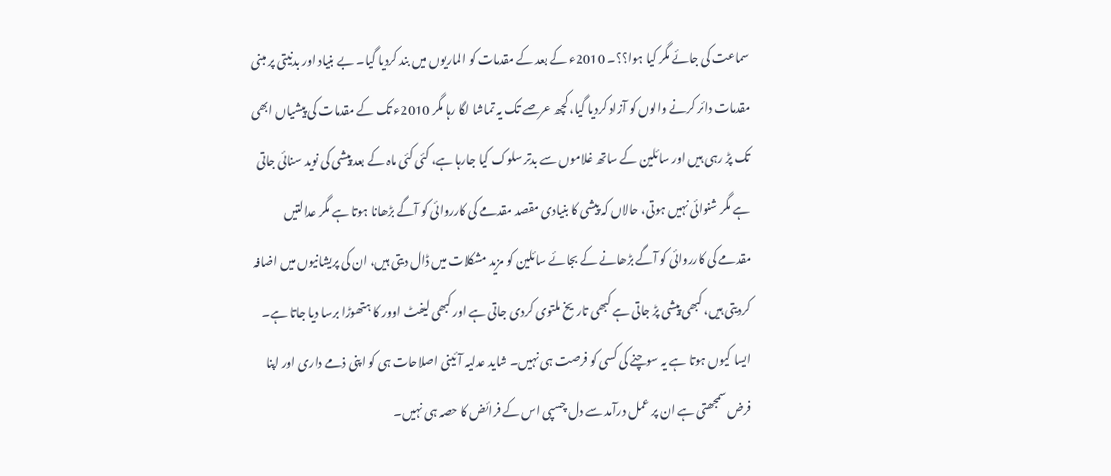سماعت کی جائے مگر کیا ہوا؟؟۔ 2010ء کے بعد کے مقدمات کو الماریوں میں بند کردیا گیا۔ بے بنیاد اور بدنیتی پر مبنی مقدمات دائر کرنے والوں کو آزاد کردیا گیا، کچھ عرصے تک یہ تماشا لگا رہا مگر 2010ء تک کے مقدمات کی پیشیاں ابھی تک پڑ رہی ہیں اور سائلین کے ساتھ غلاموں سے بدتر سلوک کیا جارہا ہے، کئی کئی ماہ کے بعد پیشی کی نوید سنائی جاتی ہے مگر شنوائی نہیں ہوتی، حالاں کہ پیشی کا بنیادی مقصد مقدمے کی کارروائی کو آگے بڑھانا ہوتا ہے مگر عدالتیں مقدمے کی کارروائی کو آگے بڑھانے کے بجائے سائلین کو مزید مشکلات میں ڈال دیتی ہیں، ان کی پریشانیوں میں اضافہ کردیتی ہیں، کبھی پیشی پڑ جاتی ہے کبھی تاریخ ملتوی کردی جاتی ہے اور کبھی لیفٹ اوور کا ہتھوڑا برسا دیا جاتا ہے۔ ایسا کیوں ہوتا ہے یہ سوچنے کی کسی کو فرصت ہی نہیں۔ شاید عدلیہ آئینی اصلاحات ہی کو اپنی ذمے داری اور اپنا فرض سمجھتی ہے ان پر عمل درآمد سے دل چسپی اس کے فرائض کا حصہ ہی نہیں۔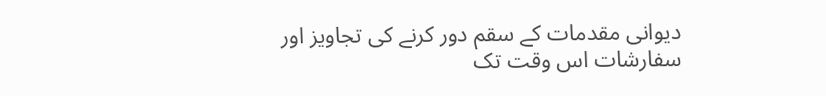دیوانی مقدمات کے سقم دور کرنے کی تجاویز اور سفارشات اس وقت تک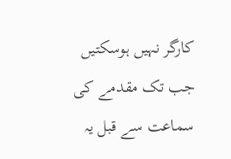کارگر نہیں ہوسکتیں جب تک مقدمے کی سماعت سے قبل یہ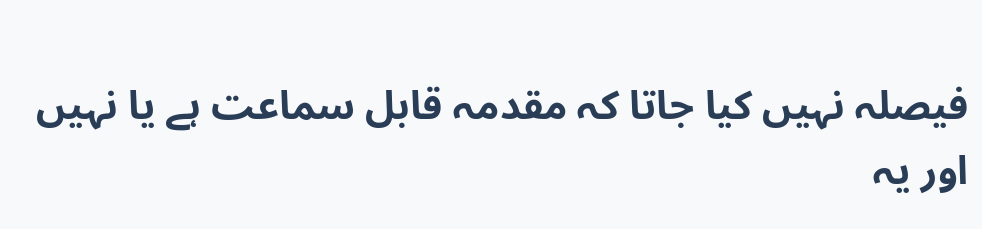فیصلہ نہیں کیا جاتا کہ مقدمہ قابل سماعت ہے یا نہیں اور یہ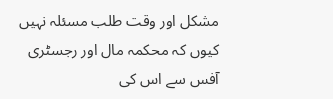مشکل اور وقت طلب مسئلہ نہیں کیوں کہ محکمہ مال اور رجسٹری آفس سے اس کی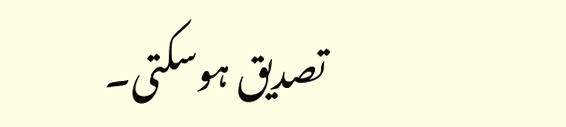تصدیق ہوسکتی۔